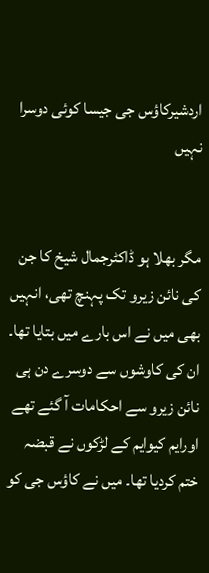اردشیرکاؤس جی جیسا کوئی دوسرا نہیں


مگر بھلا ہو ڈاکٹرجمال شیخ کا جن کی نائن زیرو تک پہنچ تھی، انہیں بھی میں نے اس بارے میں بتایا تھا۔ ان کی کاوشوں سے دوسرے دن ہی نائن زیرو سے احکامات آ گئے تھے اورایم کیوایم کے لڑکوں نے قبضہ ختم کردیا تھا۔ میں نے کاؤس جی کو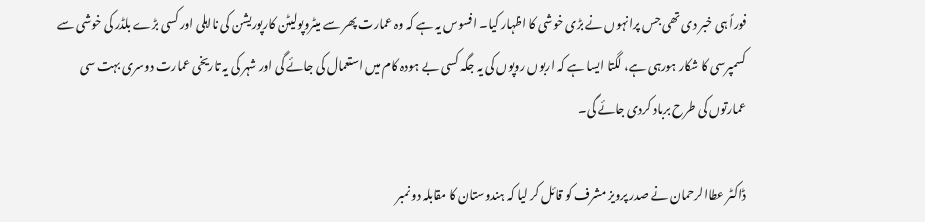فوراً ہی خبر دی تھی جس پرانہوں نے بڑی خوشی کا اظہار کیا۔ افسوس یہ ہے کہ وہ عمارت پھر سے میٹروپولیٹن کارپوریشن کی نااہلی اور کسی بڑے بلڈر کی خوشی سے کسمپرسی کا شکار ہورہی ہے، لگتا ایسا ہے کہ اربوں روپوں کی یہ جگہ کسی بے ہودہ کام میں استعمال کی جائے گی اور شہر کی یہ تاریخی عمارت دوسری بہت سی عمارتوں کی طرح برباد کردی جائے گی۔

ڈاکٹر عطاالرحمان نے صدر پرویز مشرف کو قائل کر لیا کہ ہندوستان کا مقابلہ دو نمبر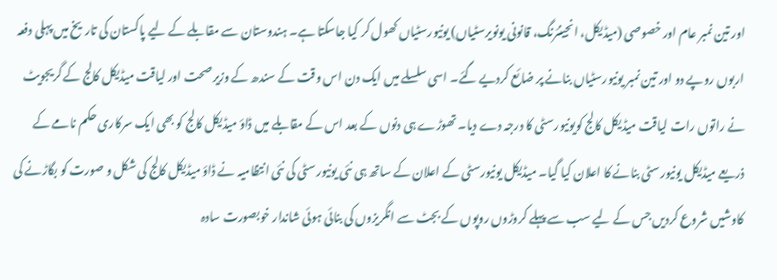اور تین نمبر عام اور خصوصی (میڈیکل، انجینئرنگ، قانونی یونویرسٹیاں) یونیورسٹیاں کھول کر کیا جاسکتا ہے۔ ہندوستان سے مقابلے کے لیے پاکستان کی تاریخ میں پہلی دفعہ اربوں روپے دو اور تین نمبر یونیورسٹیاں بنانے پر ضائع کردیے گئے۔ اسی سلسلے میں ایک دن اس وقت کے سندھ کے وزیر صحت اور لیاقت میڈیکل کالج کے گریجویٹ نے راتوں رات لیاقت میڈیکل کالج کویونیورسٹی کا درجہ دے دیا۔ تھوڑے ہی دنوں کے بعد اس کے مقابلے میں ڈاؤ میڈیکل کالج کو بھی ایک سرکاری حکم نامے کے ذریعے میڈیکل یونیورسٹی بنانے کا اعلان کیا گیا۔ میڈیکل یونیورسٹی کے اعلان کے ساتھ ہی نئی یونیورسٹی کی نئی انتظامیہ نے ڈاؤ میڈیکل کالج کی شکل و صورت کو بگاڑنے کی کاوشیں شروع کردیں جس کے لیے سب سے پہلے کروڑوں روپوں کے بجٹ سے انگریزوں کی بنائی ہوئی شاندار خوبصورت سادہ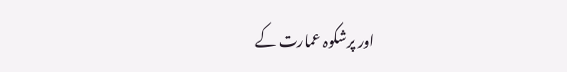اور پرشکوہ عمارت کے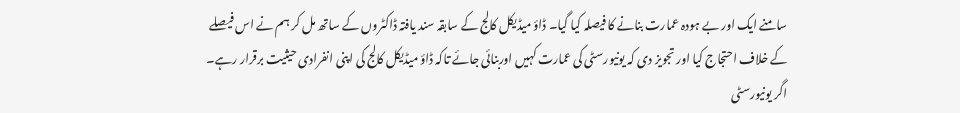سامنے ایک اور بے ہودہ عمارت بنانے کا فیصلہ کیا گیا۔ ڈاؤ میڈیکل کالج کے سابقہ سند یافتہ ڈاکٹروں کے ساتھ مل کر ہم نے اس فیصلے کے خلاف احتجاج کیا اور تجویز دی کہ یونیورسٹی کی عمارت کہیں اوربنائی جائے تاکہ ڈاؤ میڈیکل کالج کی اپنی انفرادی حیثیت برقرار رہے۔ اگر یونیورسٹی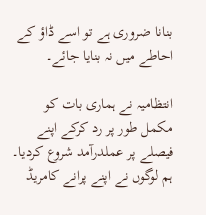بنانا ضروری ہے تو اسے ڈاؤ کے احاطے میں نہ بنایا جائے۔

انتظامیہ نے ہماری بات کو مکمل طور پر رد کرکے اپنے فیصلے پر عملدرآمد شروع کردیا۔ ہم لوگوں نے اپنے پرانے کامریڈ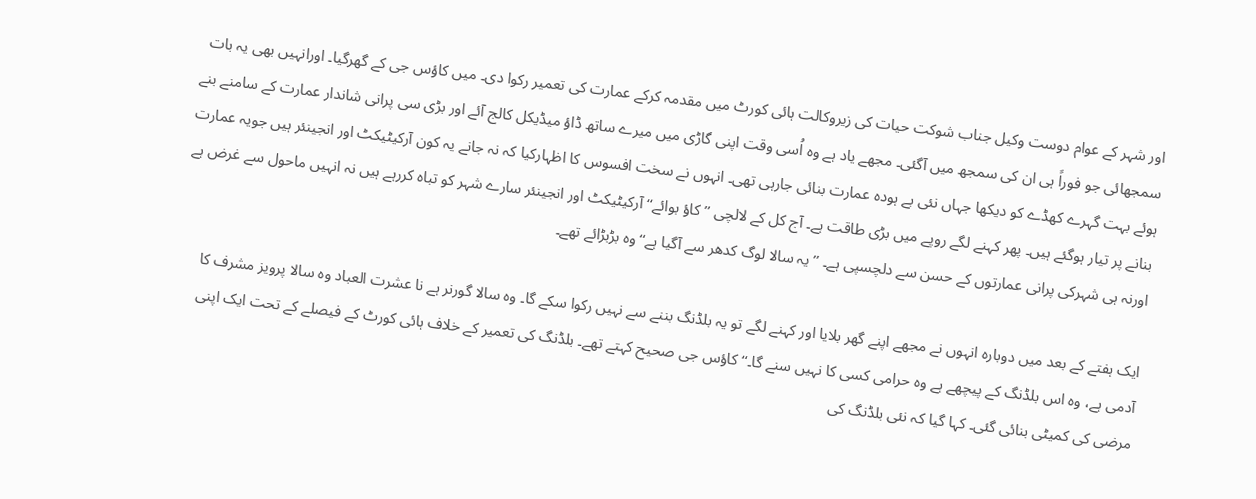اور شہر کے عوام دوست وکیل جناب شوکت حیات کی زیروکالت ہائی کورٹ میں مقدمہ کرکے عمارت کی تعمیر رکوا دی۔ میں کاؤس جی کے گھرگیا۔ اورانہیں بھی یہ بات سمجھائی جو فوراً ہی ان کی سمجھ میں آگئی۔ مجھے یاد ہے وہ اُسی وقت اپنی گاڑی میں میرے ساتھ ڈاؤ میڈیکل کالج آئے اور بڑی سی پرانی شاندار عمارت کے سامنے بنے ہوئے بہت گہرے کھڈے کو دیکھا جہاں نئی بے ہودہ عمارت بنائی جارہی تھی۔ انہوں نے سخت افسوس کا اظہارکیا کہ نہ جانے یہ کون آرکیٹیکٹ اور انجینئر ہیں جویہ عمارت بنانے پر تیار ہوگئے ہیں۔ پھر کہنے لگے روپے میں بڑی طاقت ہے۔ آج کل کے لالچی ’’کاؤ بوائے‘‘ آرکیٹیکٹ اور انجینئر سارے شہر کو تباہ کررہے ہیں نہ انہیں ماحول سے غرض ہے اورنہ ہی شہرکی پرانی عمارتوں کے حسن سے دلچسپی ہے۔ ’’یہ سالا لوگ کدھر سے آگیا ہے‘‘ وہ بڑبڑائے تھے۔

ایک ہفتے کے بعد میں دوبارہ انہوں نے مجھے اپنے گھر بلایا اور کہنے لگے تو یہ بلڈنگ بننے سے نہیں رکوا سکے گا۔ وہ سالا گورنر ہے نا عشرت العباد وہ سالا پرویز مشرف کا آدمی ہے، وہ اس بلڈنگ کے پیچھے ہے وہ حرامی کسی کا نہیں سنے گا۔‘‘ کاؤس جی صحیح کہتے تھے۔ بلڈنگ کی تعمیر کے خلاف ہائی کورٹ کے فیصلے کے تحت ایک اپنی مرضی کی کمیٹی بنائی گئی۔ کہا گیا کہ نئی بلڈنگ کی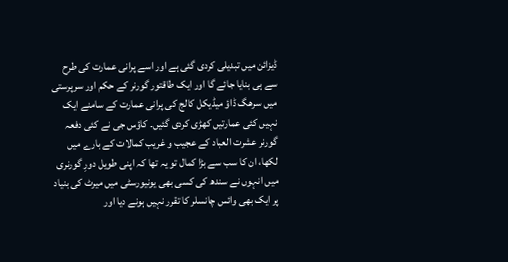ڈیزائن میں تبدیلی کردی گئی ہے اور اسے پرانی عمارت کی طرح سے ہی بنایا جائے گا اور ایک طاقتور گورنر کے حکم اور سرپرستی میں سرھگ ڈاؤ میڈیکل کالج کی پرانی عمارت کے سامنے ایک نہیں کئی عمارتیں کھڑی کردی گئیں۔ کاؤس جی نے کئی دفعہ گورنر عشرت العباد کے عجیب و غریب کمالات کے بارے میں لکھا، ان کا سب سے بڑا کمال تو یہ تھا کہ اپنی طویل دورِ گورنری میں انہوں نے سندھ کی کسی بھی یونیورسٹی میں میرٹ کی بنیاد پر ایک بھی وائس چانسلر کا تقرر نہیں ہونے دیا اور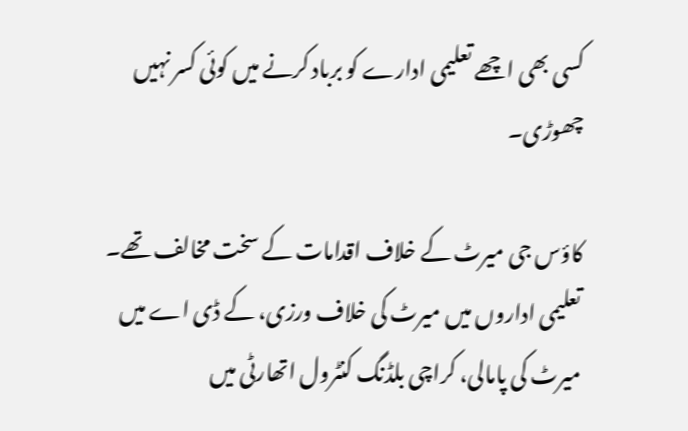کسی بھی اچھے تعلیمی ادارے کو برباد کرنے میں کوئی کسر نہیں چھوڑی۔

کاؤس جی میرٹ کے خلاف اقدامات کے سخت مخالف تھے۔ تعلیمی اداروں میں میرٹ کی خلاف ورزی، کے ڈی اے میں میرٹ کی پامالی، کراچی بلڈنگ کنٹرول اتھارٹی میں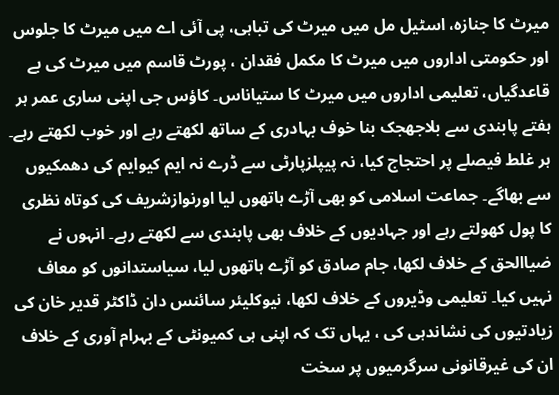میرٹ کا جنازہ، اسٹیل مل میں میرٹ کی تباہی، پی آئی اے میں میرٹ کا جلوس اور حکومتی اداروں میں میرٹ کا مکمل فقدان ، پورٹ قاسم میں میرٹ کی بے قاعدگیاں، تعلیمی اداروں میں میرٹ کا ستیاناس۔ کاؤس جی اپنی ساری عمر ہر ہفتے پابندی سے بلاجھجک بنا خوف بہادری کے ساتھ لکھتے رہے اور خوب لکھتے رہے۔ ہر غلط فیصلے پر احتجاج کیا، نہ پیپلزپارٹی سے ڈرے نہ ایم کیوایم کی دھمکیوں سے بھاگے۔ جماعت اسلامی کو بھی آڑے ہاتھوں لیا اورنوازشریف کی کوتاہ نظری کا پول کھولتے رہے اور جہادیوں کے خلاف بھی پابندی سے لکھتے رہے۔ انہوں نے ضیاالحق کے خلاف لکھا، جام صادق کو آڑے ہاتھوں لیا، سیاستدانوں کو معاف نہیں کیا۔ تعلیمی وڈیروں کے خلاف لکھا، نیوکلیئر سائنس دان ڈاکٹر قدیر خان کی زیادتیوں کی نشاندہی کی ، یہاں تک کہ اپنی ہی کمیونٹی کے بہرام آوری کے خلاف ان کی غیرقانونی سرگرمیوں پر سخت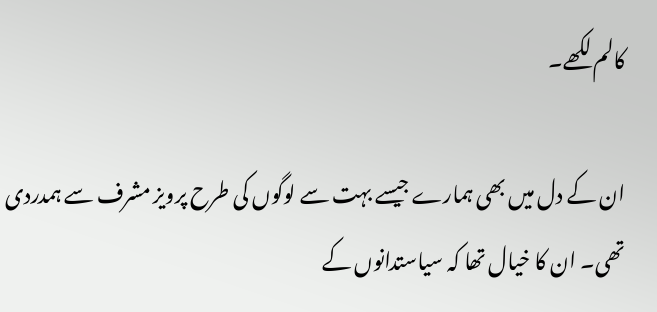کالم لکھے۔

ان کے دل میں بھی ہمارے جیسے بہت سے لوگوں کی طرح پرویز مشرف سے ہمدردی تھی۔ ان کا خیال تھا کہ سیاستدانوں کے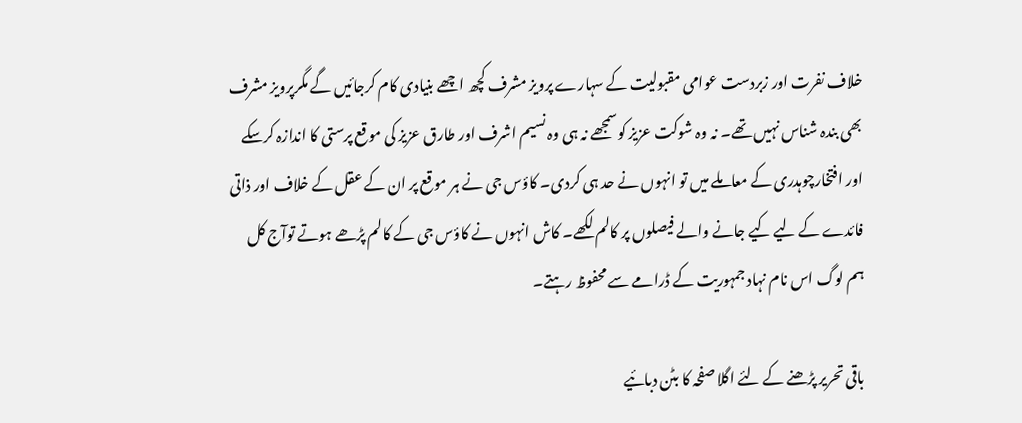خلاف نفرت اور زبردست عوامی مقبولیت کے سہارے پرویز مشرف کچھ اچھے بنیادی کام کرجائیں گے مگرپرویز مشرف بھی بندہ شناس نہیں تھے۔ نہ وہ شوکت عزیز کوسمجھے نہ ہی وہ نسیم اشرف اور طارق عزیز کی موقع پرستی کا اندازہ کرسکے اور افتخارچوہدری کے معاملے میں تو انہوں نے حد ہی کردی۔ کاؤس جی نے ہر موقع پر ان کے عقل کے خلاف اور ذاتی فائدے کے لیے کیے جانے والے فیصلوں پر کالم لکھے۔ کاش انہوں نے کاؤس جی کے کالم پڑھے ہوتے توآج کل ہم لوگ اس نام نہاد جمہوریت کے ڈرامے سے محفوظ رہتے۔

باقی تحریر پڑھنے کے لئے اگلا صفحہ کا بٹن دبائیے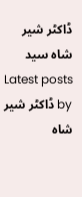ڈاکٹر شیر شاہ سید
Latest posts by ڈاکٹر شیر شاہ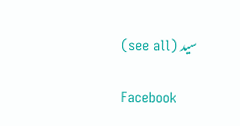سید (see all)

Facebook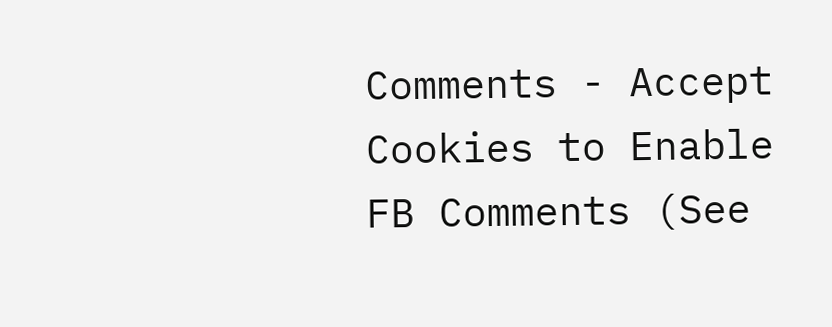Comments - Accept Cookies to Enable FB Comments (See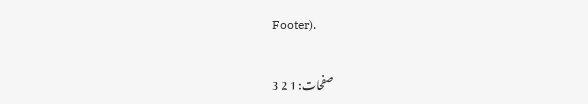Footer).

صفحات: 1 2 3